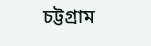চট্টগ্রাম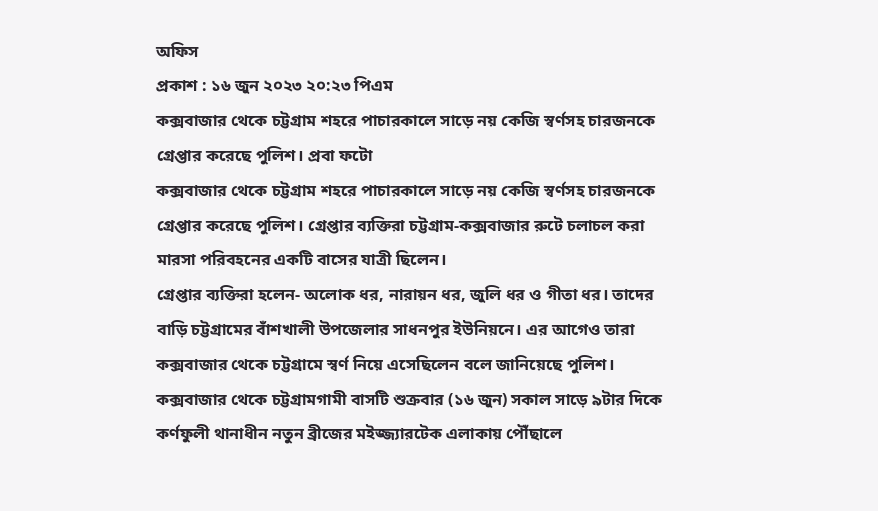অফিস
প্রকাশ : ১৬ জুন ২০২৩ ২০:২৩ পিএম
কক্সবাজার থেকে চট্টগ্রাম শহরে পাচারকালে সাড়ে নয় কেজি স্বর্ণসহ চারজনকে গ্রেপ্তার করেছে পুলিশ। প্রবা ফটো
কক্সবাজার থেকে চট্টগ্রাম শহরে পাচারকালে সাড়ে নয় কেজি স্বর্ণসহ চারজনকে গ্রেপ্তার করেছে পুলিশ। গ্রেপ্তার ব্যক্তিরা চট্টগ্রাম-কক্সবাজার রুটে চলাচল করা মারসা পরিবহনের একটি বাসের যাত্রী ছিলেন।
গ্রেপ্তার ব্যক্তিরা হলেন- অলোক ধর, নারায়ন ধর, জুলি ধর ও গীতা ধর। তাদের বাড়ি চট্টগ্রামের বাঁশখালী উপজেলার সাধনপুর ইউনিয়নে। এর আগেও তারা কক্সবাজার থেকে চট্টগ্রামে স্বর্ণ নিয়ে এসেছিলেন বলে জানিয়েছে পুলিশ।
কক্সবাজার থেকে চট্টগ্রামগামী বাসটি শুক্রবার (১৬ জুন) সকাল সাড়ে ৯টার দিকে কর্ণফুলী থানাধীন নতুন ব্রীজের মইজ্জ্যারটেক এলাকায় পৌঁছালে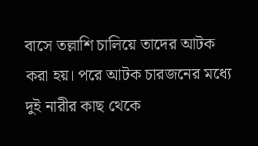বাসে তল্লাশি চালিয়ে তাদের আটক করা হয়। পরে আটক চারজনের মধ্যে দুই নারীর কাছ থেকে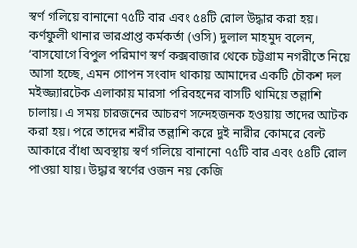স্বর্ণ গলিয়ে বানানো ৭৫টি বার এবং ৫৪টি রোল উদ্ধার করা হয়।
কর্ণফুলী থানার ভারপ্রাপ্ত কর্মকর্তা (ওসি) দুলাল মাহমুদ বলেন, ‘বাসযোগে বিপুল পরিমাণ স্বর্ণ কক্সবাজার থেকে চট্টগ্রাম নগরীতে নিয়ে আসা হচ্ছে, এমন গোপন সংবাদ থাকায় আমাদের একটি চৌকশ দল মইজ্জ্যারটেক এলাকায় মারসা পরিবহনের বাসটি থামিয়ে তল্লাশি চালায়। এ সময় চারজনের আচরণ সন্দেহজনক হওয়ায় তাদের আটক করা হয়। পরে তাদের শরীর তল্লাশি করে দুই নারীর কোমরে বেল্ট আকারে বাঁধা অবস্থায় স্বর্ণ গলিয়ে বানানো ৭৫টি বার এবং ৫৪টি রোল পাওয়া যায়। উদ্ধার স্বর্ণের ওজন নয় কেজি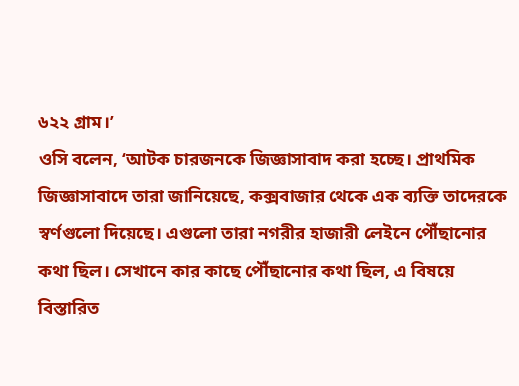৬২২ গ্রাম।’
ওসি বলেন, ‘আটক চারজনকে জিজ্ঞাসাবাদ করা হচ্ছে। প্রাথমিক জিজ্ঞাসাবাদে তারা জানিয়েছে, কক্সবাজার থেকে এক ব্যক্তি তাদেরকে স্বর্ণগুলো দিয়েছে। এগুলো তারা নগরীর হাজারী লেইনে পৌঁছানোর কথা ছিল। সেখানে কার কাছে পৌঁছানোর কথা ছিল, এ বিষয়ে বিস্তারিত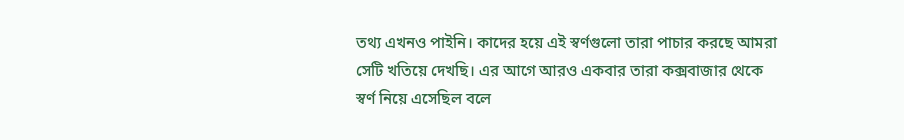তথ্য এখনও পাইনি। কাদের হয়ে এই স্বর্ণগুলো তারা পাচার করছে আমরা সেটি খতিয়ে দেখছি। এর আগে আরও একবার তারা কক্সবাজার থেকে স্বর্ণ নিয়ে এসেছিল বলে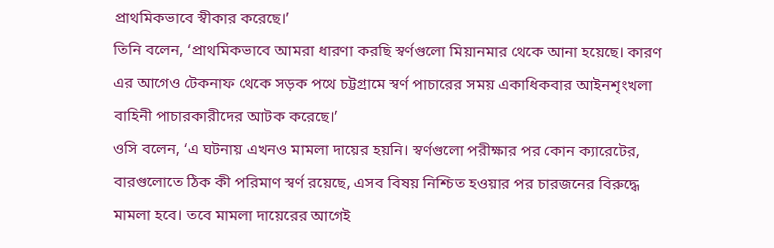প্রাথমিকভাবে স্বীকার করেছে।’
তিনি বলেন, ‘প্রাথমিকভাবে আমরা ধারণা করছি স্বর্ণগুলো মিয়ানমার থেকে আনা হয়েছে। কারণ এর আগেও টেকনাফ থেকে সড়ক পথে চট্টগ্রামে স্বর্ণ পাচারের সময় একাধিকবার আইনশৃংখলা বাহিনী পাচারকারীদের আটক করেছে।’
ওসি বলেন, ‘এ ঘটনায় এখনও মামলা দায়ের হয়নি। স্বর্ণগুলো পরীক্ষার পর কোন ক্যারেটের, বারগুলোতে ঠিক কী পরিমাণ স্বর্ণ রয়েছে, এসব বিষয় নিশ্চিত হওয়ার পর চারজনের বিরুদ্ধে মামলা হবে। তবে মামলা দায়েরের আগেই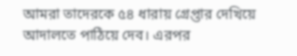আমরা তাদেরকে ৫৪ ধারায় গ্রেপ্তার দেখিয়ে আদালতে পাঠিয়ে দেব। এরপর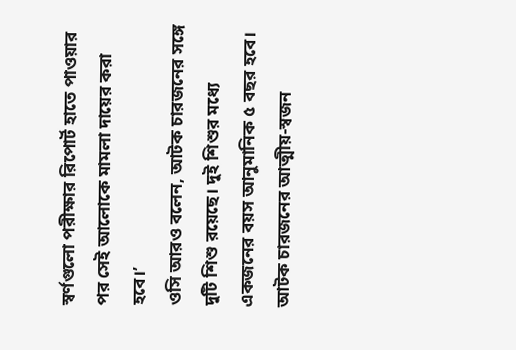স্বর্ণগুলো পরীক্ষার রিপোর্ট হাতে পাওয়ার পর সেই আলোকে মামলা দায়ের করা হবে।’
ওসি আরও বলেন, আটক চারজনের সঙ্গে দুটি শিশু রয়েছে। দুই শিশুর মধ্যে একজনের বয়স আনুমানিক ৫ বছর হবে। আটক চারজনের আত্মীয়-স্বজন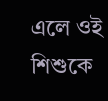এলে ওই শিশুকে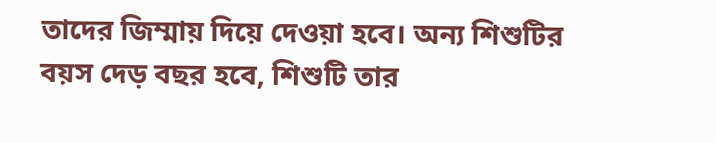তাদের জিম্মায় দিয়ে দেওয়া হবে। অন্য শিশুটির বয়স দেড় বছর হবে, শিশুটি তার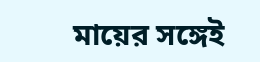মায়ের সঙ্গেই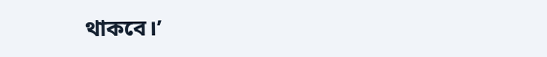থাকবে।’